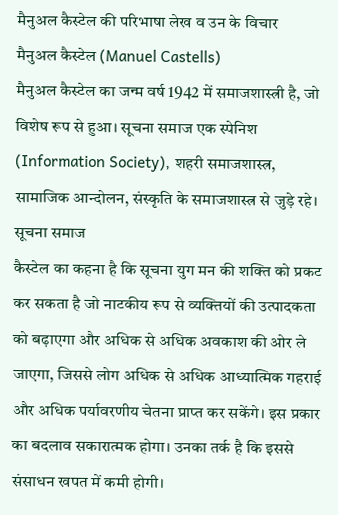मैनुअल कैस्टेल की परिभाषा लेख व उन के विचार
मैनुअल कैस्टेल (Manuel Castells)
मैनुअल कैस्टेल का जन्म वर्ष 1942 में समाजशास्त्री है, जो विशेष रूप से हुआ। सूचना समाज एक स्पेनिश (Information Society), शहरी समाजशास्त्र, सामाजिक आन्दोलन, संस्कृति के समाजशास्त्र से जुड़े रहे।
सूचना समाज
कैस्टेल का कहना है कि सूचना युग मन की शक्ति को प्रकट कर सकता है जो नाटकीय रूप से व्यक्तियों की उत्पादकता को बढ़ाएगा और अधिक से अधिक अवकाश की ओर ले जाएगा, जिससे लोग अधिक से अधिक आध्यात्मिक गहराई और अधिक पर्यावरणीय चेतना प्राप्त कर सकेंगे। इस प्रकार का बदलाव सकारात्मक होगा। उनका तर्क है कि इससे संसाधन खपत में कमी होगी।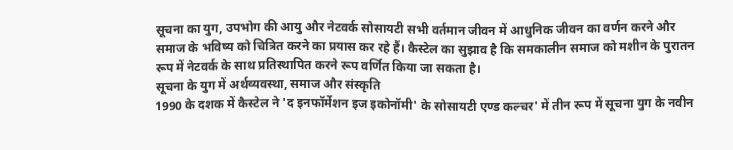सूचना का युग, उपभोग की आयु और नेटवर्क सोसायटी सभी वर्तमान जीवन में आधुनिक जीवन का वर्णन करने और समाज के भविष्य को चित्रित करने का प्रयास कर रहे हैं। कैस्टेल का सुझाव है कि समकालीन समाज को मशीन के पुरातन रूप में नेटवर्क के साथ प्रतिस्थापित करने रूप वर्णित किया जा सकता है।
सूचना के युग में अर्थव्यवस्था, समाज और संस्कृति
1990 के दशक में कैस्टेल ने 'द इनफॉर्मेशन इज इकोनॉमी' के सोसायटी एण्ड कल्चर' में तीन रूप में सूचना युग के नवीन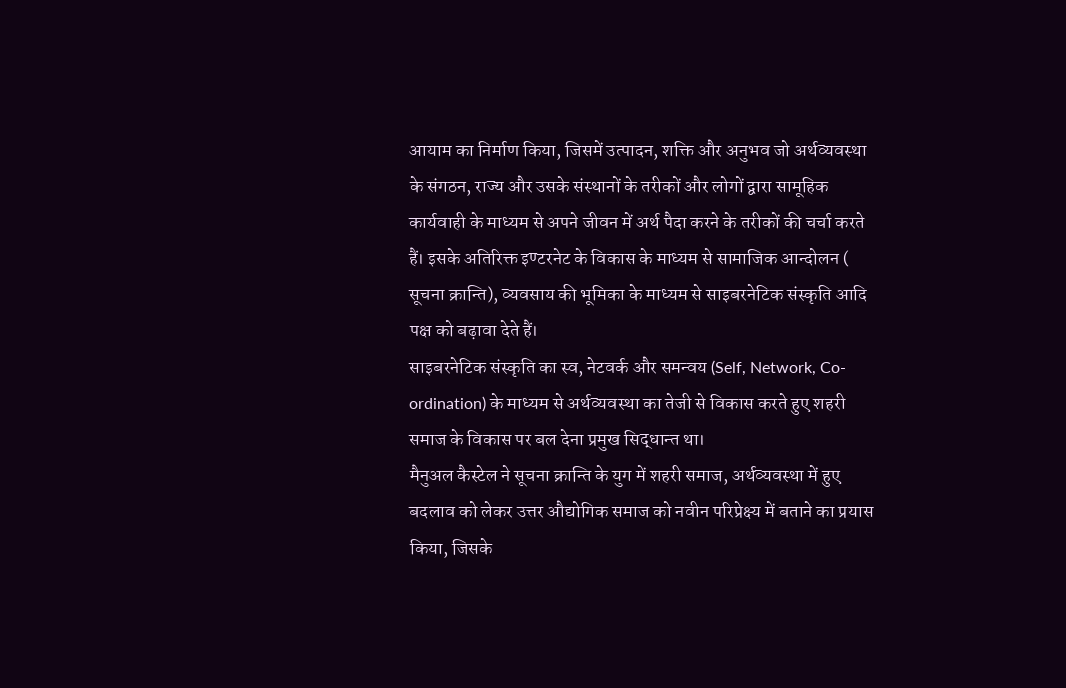आयाम का निर्माण किया, जिसमें उत्पादन, शक्ति और अनुभव जो अर्थव्यवस्था के संगठन, राज्य और उसके संस्थानों के तरीकों और लोगों द्वारा सामूहिक कार्यवाही के माध्यम से अपने जीवन में अर्थ पैदा करने के तरीकों की चर्चा करते हैं। इसके अतिरिक्त इण्टरनेट के विकास के माध्यम से सामाजिक आन्दोलन ( सूचना क्रान्ति), व्यवसाय की भूमिका के माध्यम से साइबरनेटिक संस्कृति आदि पक्ष को बढ़ावा देते हैं।
साइबरनेटिक संस्कृति का स्व, नेटवर्क और समन्वय (Self, Network, Co-ordination) के माध्यम से अर्थव्यवस्था का तेजी से विकास करते हुए शहरी समाज के विकास पर बल देना प्रमुख सिद्धान्त था।
मैनुअल कैस्टेल ने सूचना क्रान्ति के युग में शहरी समाज, अर्थव्यवस्था में हुए बदलाव को लेकर उत्तर औद्योगिक समाज को नवीन परिप्रेक्ष्य में बताने का प्रयास किया, जिसके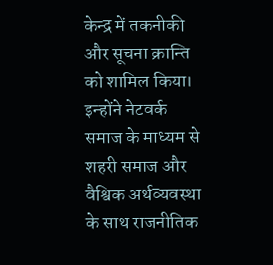केन्द्र में तकनीकी और सूचना क्रान्ति को शामिल किया। इन्होंने नेटवर्क समाज के माध्यम से शहरी समाज और वैश्विक अर्थव्यवस्था के साथ राजनीतिक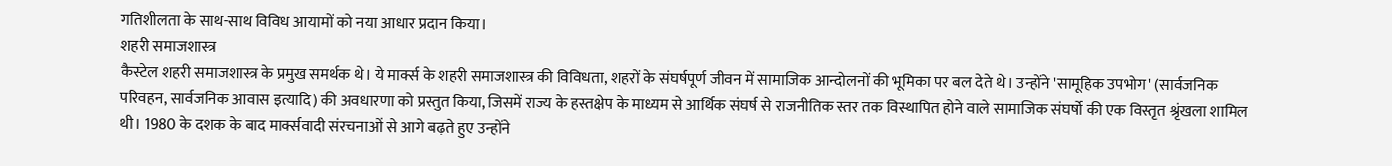गतिशीलता के साथ-साथ विविध आयामों को नया आधार प्रदान किया।
शहरी समाजशास्त्र
कैस्टेल शहरी समाजशास्त्र के प्रमुख समर्थक थे। ये मार्क्स के शहरी समाजशास्त्र की विविधता, शहरों के संघर्षपूर्ण जीवन में सामाजिक आन्दोलनों की भूमिका पर बल देते थे। उन्होंने 'सामूहिक उपभोग' (सार्वजनिक परिवहन, सार्वजनिक आवास इत्यादि) की अवधारणा को प्रस्तुत किया, जिसमें राज्य के हस्तक्षेप के माध्यम से आर्थिक संघर्ष से राजनीतिक स्तर तक विस्थापित होने वाले सामाजिक संघर्षो की एक विस्तृत श्रृंखला शामिल थी। 1980 के दशक के बाद मार्क्सवादी संरचनाओं से आगे बढ़ते हुए उन्होंने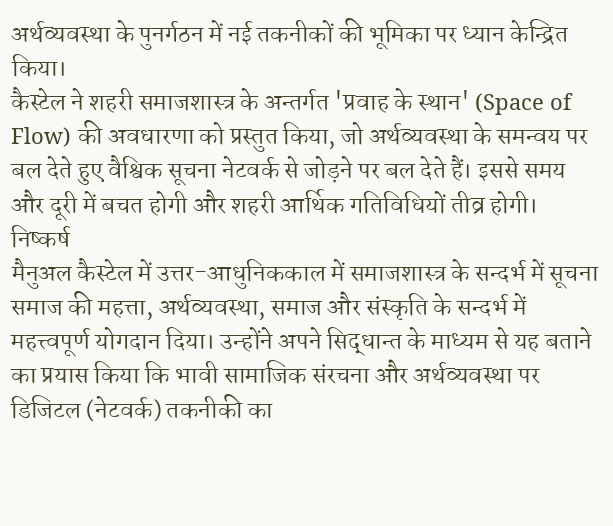अर्थव्यवस्था के पुनर्गठन में नई तकनीकों की भूमिका पर ध्यान केन्द्रित किया।
कैस्टेल ने शहरी समाजशास्त्र के अन्तर्गत 'प्रवाह के स्थान' (Space of Flow) की अवधारणा को प्रस्तुत किया, जो अर्थव्यवस्था के समन्वय पर बल देते हुए वैश्विक सूचना नेटवर्क से जोड़ने पर बल देते हैं। इससे समय और दूरी में बचत होगी और शहरी आर्थिक गतिविधियों तीव्र होगी।
निष्कर्ष
मैनुअल कैस्टेल में उत्तर-आधुनिककाल में समाजशास्त्र के सन्दर्भ में सूचना समाज की महत्ता, अर्थव्यवस्था, समाज और संस्कृति के सन्दर्भ में महत्त्वपूर्ण योगदान दिया। उन्होंने अपने सिद्धान्त के माध्यम से यह बताने का प्रयास किया कि भावी सामाजिक संरचना और अर्थव्यवस्था पर डिजिटल (नेटवर्क) तकनीकी का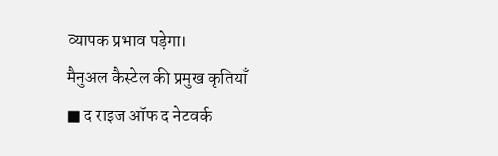व्यापक प्रभाव पड़ेगा।
मैनुअल कैस्टेल की प्रमुख कृतियाँ
■ द राइज ऑफ द नेटवर्क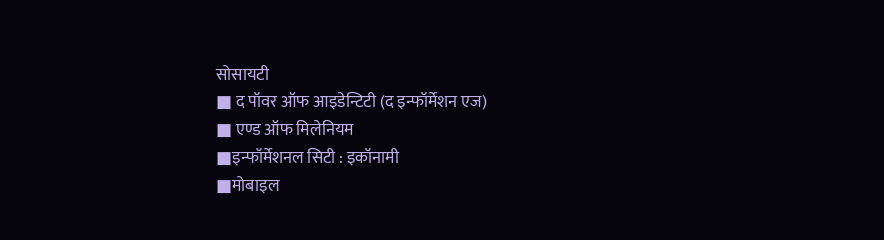सोसायटी
■ द पॉवर ऑफ आइडेन्टिटी (द इन्फॉर्मेशन एज)
■ एण्ड ऑफ मिलेनियम
■इन्फॉर्मेशनल सिटी : इकॉनामी
■मोबाइल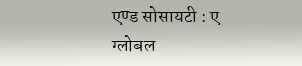एण्ड सोसायटी : ए ग्लोबल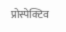प्रोस्पेक्टिव